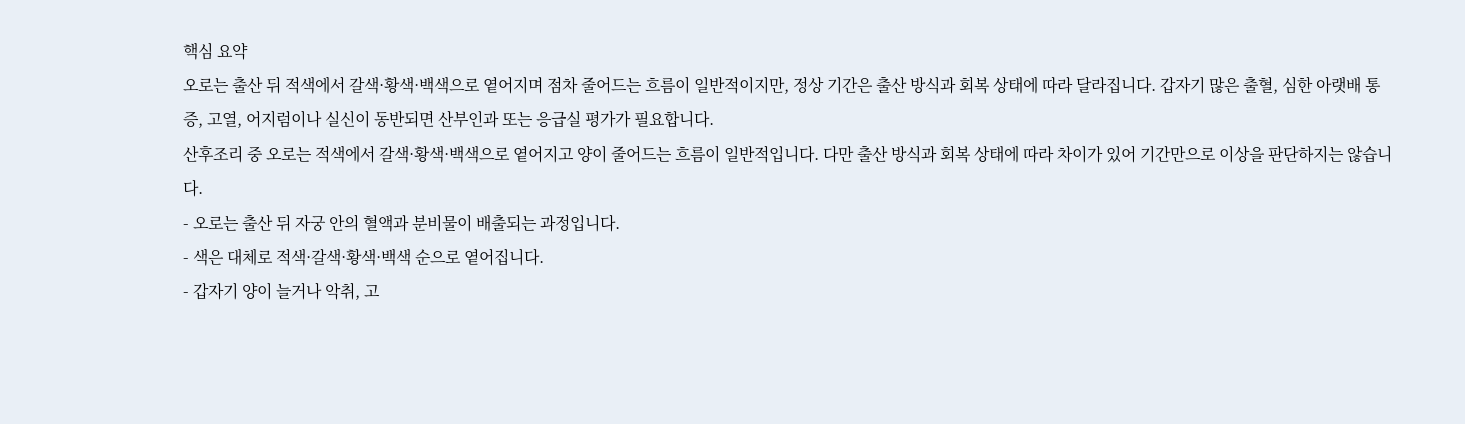핵심 요약
오로는 출산 뒤 적색에서 갈색·황색·백색으로 옅어지며 점차 줄어드는 흐름이 일반적이지만, 정상 기간은 출산 방식과 회복 상태에 따라 달라집니다. 갑자기 많은 출혈, 심한 아랫배 통증, 고열, 어지럼이나 실신이 동반되면 산부인과 또는 응급실 평가가 필요합니다.
산후조리 중 오로는 적색에서 갈색·황색·백색으로 옅어지고 양이 줄어드는 흐름이 일반적입니다. 다만 출산 방식과 회복 상태에 따라 차이가 있어 기간만으로 이상을 판단하지는 않습니다.
- 오로는 출산 뒤 자궁 안의 혈액과 분비물이 배출되는 과정입니다.
- 색은 대체로 적색·갈색·황색·백색 순으로 옅어집니다.
- 갑자기 양이 늘거나 악취, 고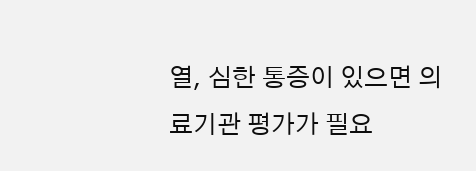열, 심한 통증이 있으면 의료기관 평가가 필요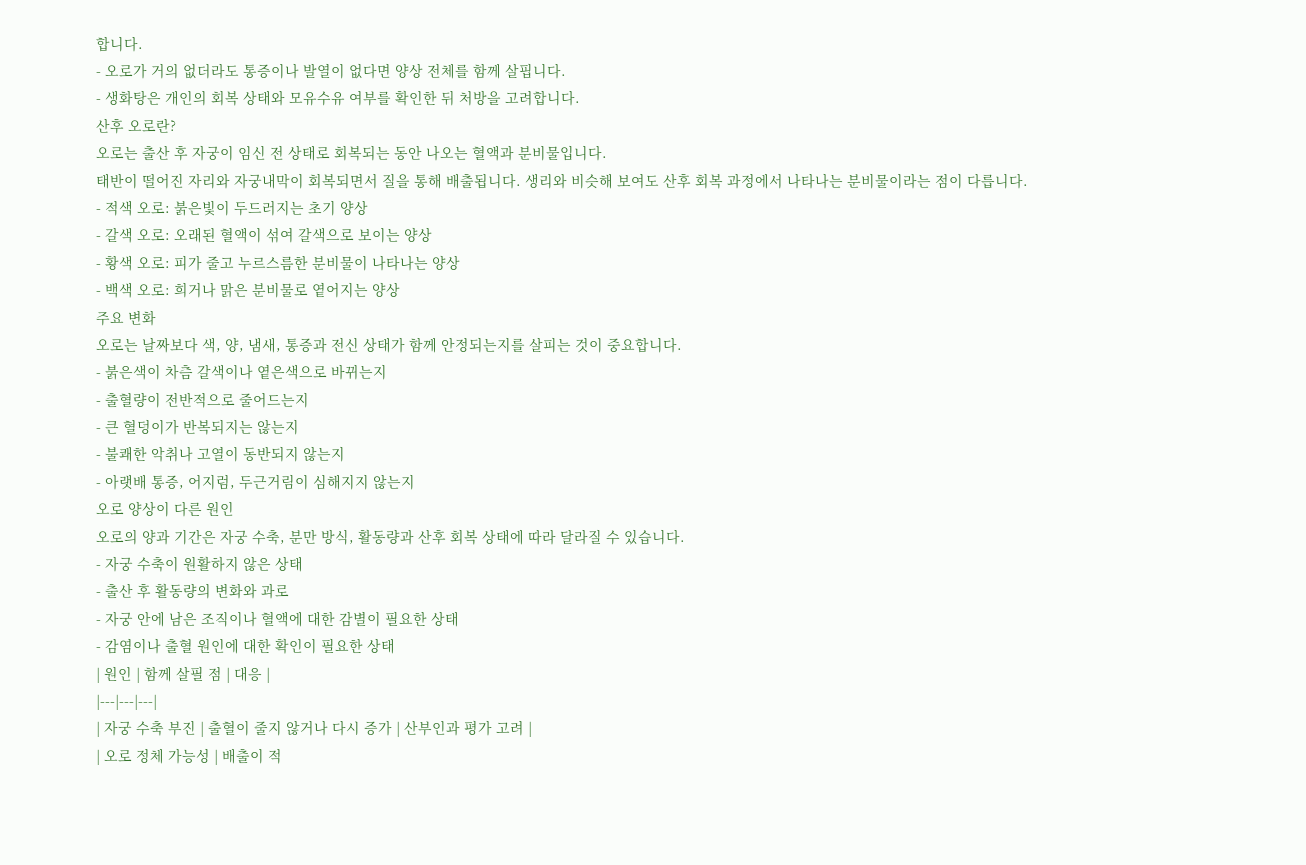합니다.
- 오로가 거의 없더라도 통증이나 발열이 없다면 양상 전체를 함께 살핍니다.
- 생화탕은 개인의 회복 상태와 모유수유 여부를 확인한 뒤 처방을 고려합니다.
산후 오로란?
오로는 출산 후 자궁이 임신 전 상태로 회복되는 동안 나오는 혈액과 분비물입니다.
태반이 떨어진 자리와 자궁내막이 회복되면서 질을 통해 배출됩니다. 생리와 비슷해 보여도 산후 회복 과정에서 나타나는 분비물이라는 점이 다릅니다.
- 적색 오로: 붉은빛이 두드러지는 초기 양상
- 갈색 오로: 오래된 혈액이 섞여 갈색으로 보이는 양상
- 황색 오로: 피가 줄고 누르스름한 분비물이 나타나는 양상
- 백색 오로: 희거나 맑은 분비물로 옅어지는 양상
주요 변화
오로는 날짜보다 색, 양, 냄새, 통증과 전신 상태가 함께 안정되는지를 살피는 것이 중요합니다.
- 붉은색이 차츰 갈색이나 옅은색으로 바뀌는지
- 출혈량이 전반적으로 줄어드는지
- 큰 혈덩이가 반복되지는 않는지
- 불쾌한 악취나 고열이 동반되지 않는지
- 아랫배 통증, 어지럼, 두근거림이 심해지지 않는지
오로 양상이 다른 원인
오로의 양과 기간은 자궁 수축, 분만 방식, 활동량과 산후 회복 상태에 따라 달라질 수 있습니다.
- 자궁 수축이 원활하지 않은 상태
- 출산 후 활동량의 변화와 과로
- 자궁 안에 남은 조직이나 혈액에 대한 감별이 필요한 상태
- 감염이나 출혈 원인에 대한 확인이 필요한 상태
| 원인 | 함께 살필 점 | 대응 |
|---|---|---|
| 자궁 수축 부진 | 출혈이 줄지 않거나 다시 증가 | 산부인과 평가 고려 |
| 오로 정체 가능성 | 배출이 적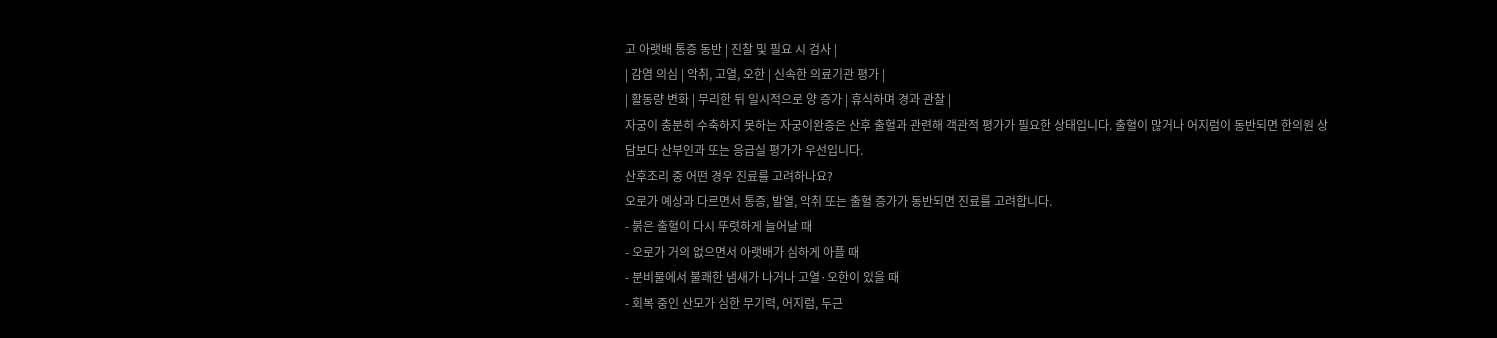고 아랫배 통증 동반 | 진찰 및 필요 시 검사 |
| 감염 의심 | 악취, 고열, 오한 | 신속한 의료기관 평가 |
| 활동량 변화 | 무리한 뒤 일시적으로 양 증가 | 휴식하며 경과 관찰 |
자궁이 충분히 수축하지 못하는 자궁이완증은 산후 출혈과 관련해 객관적 평가가 필요한 상태입니다. 출혈이 많거나 어지럼이 동반되면 한의원 상담보다 산부인과 또는 응급실 평가가 우선입니다.
산후조리 중 어떤 경우 진료를 고려하나요?
오로가 예상과 다르면서 통증, 발열, 악취 또는 출혈 증가가 동반되면 진료를 고려합니다.
- 붉은 출혈이 다시 뚜렷하게 늘어날 때
- 오로가 거의 없으면서 아랫배가 심하게 아플 때
- 분비물에서 불쾌한 냄새가 나거나 고열·오한이 있을 때
- 회복 중인 산모가 심한 무기력, 어지럼, 두근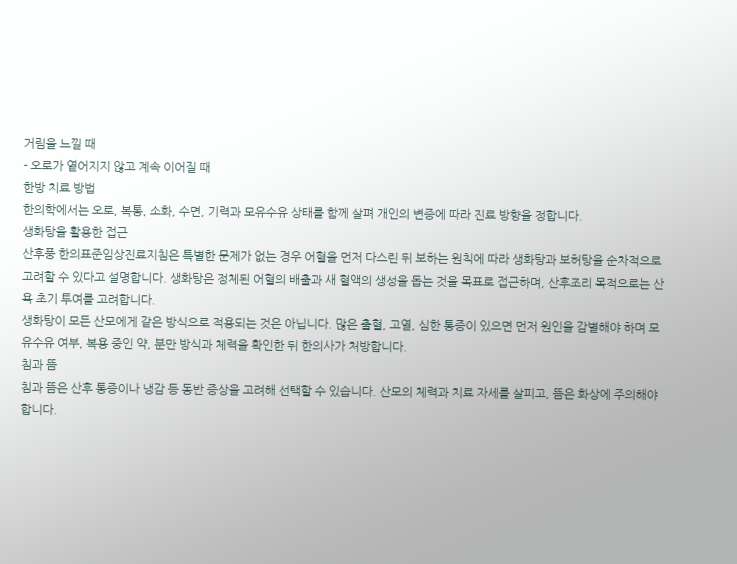거림을 느낄 때
- 오로가 옅어지지 않고 계속 이어질 때
한방 치료 방법
한의학에서는 오로, 복통, 소화, 수면, 기력과 모유수유 상태를 함께 살펴 개인의 변증에 따라 진료 방향을 정합니다.
생화탕을 활용한 접근
산후풍 한의표준임상진료지침은 특별한 문제가 없는 경우 어혈을 먼저 다스린 뒤 보하는 원칙에 따라 생화탕과 보허탕을 순차적으로 고려할 수 있다고 설명합니다. 생화탕은 정체된 어혈의 배출과 새 혈액의 생성을 돕는 것을 목표로 접근하며, 산후조리 목적으로는 산욕 초기 투여를 고려합니다.
생화탕이 모든 산모에게 같은 방식으로 적용되는 것은 아닙니다. 많은 출혈, 고열, 심한 통증이 있으면 먼저 원인을 감별해야 하며 모유수유 여부, 복용 중인 약, 분만 방식과 체력을 확인한 뒤 한의사가 처방합니다.
침과 뜸
침과 뜸은 산후 통증이나 냉감 등 동반 증상을 고려해 선택할 수 있습니다. 산모의 체력과 치료 자세를 살피고, 뜸은 화상에 주의해야 합니다.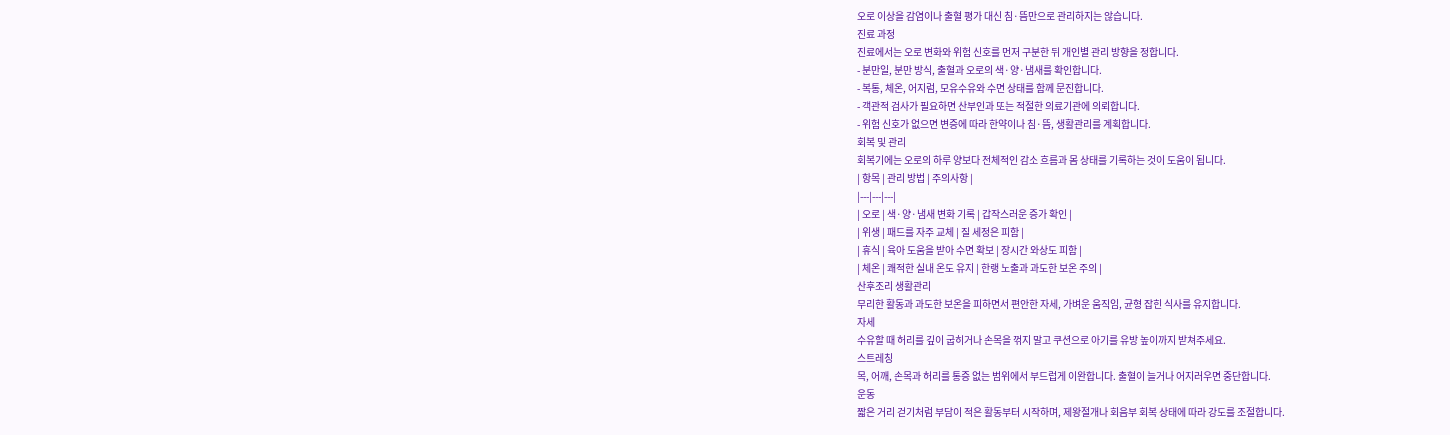오로 이상을 감염이나 출혈 평가 대신 침·뜸만으로 관리하지는 않습니다.
진료 과정
진료에서는 오로 변화와 위험 신호를 먼저 구분한 뒤 개인별 관리 방향을 정합니다.
- 분만일, 분만 방식, 출혈과 오로의 색·양·냄새를 확인합니다.
- 복통, 체온, 어지럼, 모유수유와 수면 상태를 함께 문진합니다.
- 객관적 검사가 필요하면 산부인과 또는 적절한 의료기관에 의뢰합니다.
- 위험 신호가 없으면 변증에 따라 한약이나 침·뜸, 생활관리를 계획합니다.
회복 및 관리
회복기에는 오로의 하루 양보다 전체적인 감소 흐름과 몸 상태를 기록하는 것이 도움이 됩니다.
| 항목 | 관리 방법 | 주의사항 |
|---|---|---|
| 오로 | 색·양·냄새 변화 기록 | 갑작스러운 증가 확인 |
| 위생 | 패드를 자주 교체 | 질 세정은 피함 |
| 휴식 | 육아 도움을 받아 수면 확보 | 장시간 와상도 피함 |
| 체온 | 쾌적한 실내 온도 유지 | 한랭 노출과 과도한 보온 주의 |
산후조리 생활관리
무리한 활동과 과도한 보온을 피하면서 편안한 자세, 가벼운 움직임, 균형 잡힌 식사를 유지합니다.
자세
수유할 때 허리를 깊이 굽히거나 손목을 꺾지 말고 쿠션으로 아기를 유방 높이까지 받쳐주세요.
스트레칭
목, 어깨, 손목과 허리를 통증 없는 범위에서 부드럽게 이완합니다. 출혈이 늘거나 어지러우면 중단합니다.
운동
짧은 거리 걷기처럼 부담이 적은 활동부터 시작하며, 제왕절개나 회음부 회복 상태에 따라 강도를 조절합니다.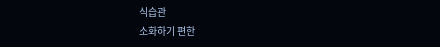식습관
소화하기 편한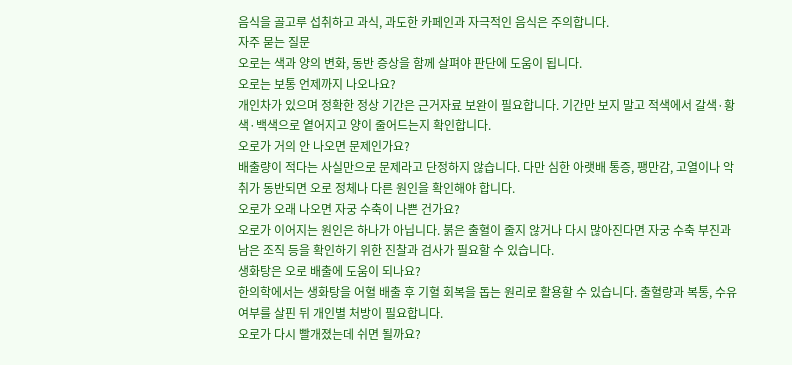음식을 골고루 섭취하고 과식, 과도한 카페인과 자극적인 음식은 주의합니다.
자주 묻는 질문
오로는 색과 양의 변화, 동반 증상을 함께 살펴야 판단에 도움이 됩니다.
오로는 보통 언제까지 나오나요?
개인차가 있으며 정확한 정상 기간은 근거자료 보완이 필요합니다. 기간만 보지 말고 적색에서 갈색·황색·백색으로 옅어지고 양이 줄어드는지 확인합니다.
오로가 거의 안 나오면 문제인가요?
배출량이 적다는 사실만으로 문제라고 단정하지 않습니다. 다만 심한 아랫배 통증, 팽만감, 고열이나 악취가 동반되면 오로 정체나 다른 원인을 확인해야 합니다.
오로가 오래 나오면 자궁 수축이 나쁜 건가요?
오로가 이어지는 원인은 하나가 아닙니다. 붉은 출혈이 줄지 않거나 다시 많아진다면 자궁 수축 부진과 남은 조직 등을 확인하기 위한 진찰과 검사가 필요할 수 있습니다.
생화탕은 오로 배출에 도움이 되나요?
한의학에서는 생화탕을 어혈 배출 후 기혈 회복을 돕는 원리로 활용할 수 있습니다. 출혈량과 복통, 수유 여부를 살핀 뒤 개인별 처방이 필요합니다.
오로가 다시 빨개졌는데 쉬면 될까요?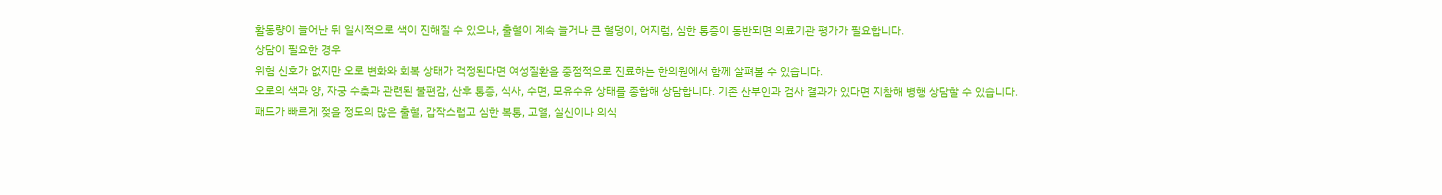활동량이 늘어난 뒤 일시적으로 색이 진해질 수 있으나, 출혈이 계속 늘거나 큰 혈덩이, 어지럼, 심한 통증이 동반되면 의료기관 평가가 필요합니다.
상담이 필요한 경우
위험 신호가 없지만 오로 변화와 회복 상태가 걱정된다면 여성질환을 중점적으로 진료하는 한의원에서 함께 살펴볼 수 있습니다.
오로의 색과 양, 자궁 수축과 관련된 불편감, 산후 통증, 식사, 수면, 모유수유 상태를 종합해 상담합니다. 기존 산부인과 검사 결과가 있다면 지참해 병행 상담할 수 있습니다.
패드가 빠르게 젖을 정도의 많은 출혈, 갑작스럽고 심한 복통, 고열, 실신이나 의식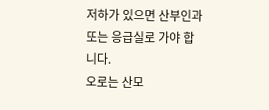저하가 있으면 산부인과 또는 응급실로 가야 합니다.
오로는 산모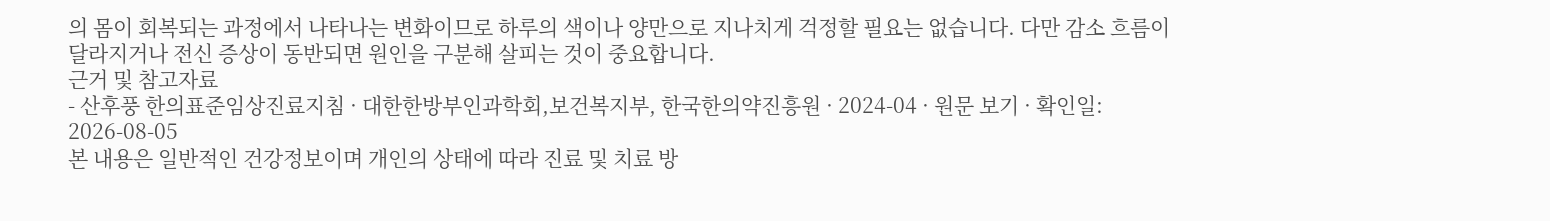의 몸이 회복되는 과정에서 나타나는 변화이므로 하루의 색이나 양만으로 지나치게 걱정할 필요는 없습니다. 다만 감소 흐름이 달라지거나 전신 증상이 동반되면 원인을 구분해 살피는 것이 중요합니다.
근거 및 참고자료
- 산후풍 한의표준임상진료지침 · 대한한방부인과학회,보건복지부, 한국한의약진흥원 · 2024-04 · 원문 보기 · 확인일: 2026-08-05
본 내용은 일반적인 건강정보이며 개인의 상태에 따라 진료 및 치료 방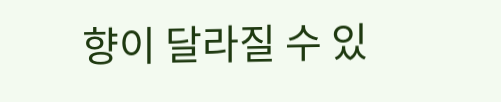향이 달라질 수 있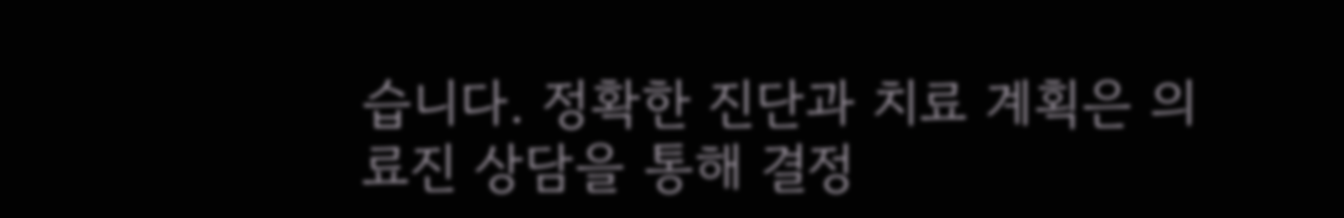습니다. 정확한 진단과 치료 계획은 의료진 상담을 통해 결정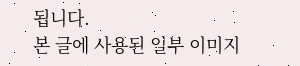됩니다.
본 글에 사용된 일부 이미지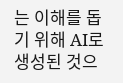는 이해를 돕기 위해 AI로 생성된 것으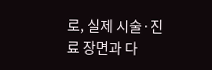로, 실제 시술·진료 장면과 다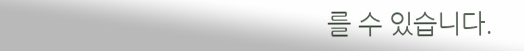를 수 있습니다.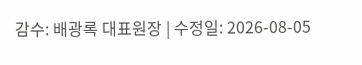감수: 배광록 대표원장 | 수정일: 2026-08-05